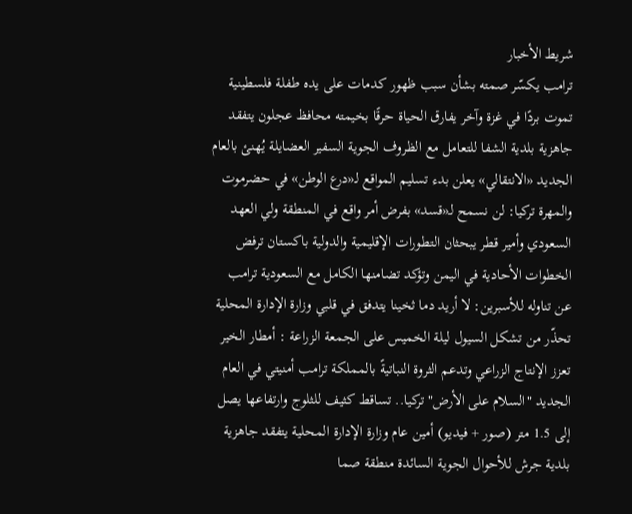شريط الأخبار
ترامب يكسّر صمته بشأن سبب ظهور كدمات على يده طفلة فلسطينية تموت بردًا في غزة وآخر يفارق الحياة حرقًا بخيمته محافظ عجلون يتفقد جاهزية بلدية الشفا للتعامل مع الظروف الجوية السفير العضايلة يُهنئ بالعام الجديد «الانتقالي» يعلن بدء تسليم المواقع لـ«درع الوطن» في حضرموت والمهرة تركيا: لن نسمح لـ«قسد» بفرض أمر واقع في المنطقة ولي العهد السعودي وأمير قطر يبحثان التطورات الإقليمية والدولية باكستان ترفض الخطوات الأحادية في اليمن وتؤكد تضامنها الكامل مع السعودية ترامب عن تناوله للأسبرين: لا أريد دما ثخينا يتدفق في قلبي وزارة الإدارة المحلية تحذّر من تشكل السيول ليلة الخميس على الجمعة الزراعة : أمطار الخير تعزز الإنتاج الزراعي وتدعم الثروة النباتيةً بالمملكة ترامب أمنيتي في العام الجديد "السلام على الأرض" تركيا.. تساقط كثيف للثلوج وارتفاعها يصل إلى 1.5 متر (صور + فيديو) أمين عام وزارة الإدارة المحلية يتفقد جاهزية بلدية جرش للأحوال الجوية السائدة منطقة صما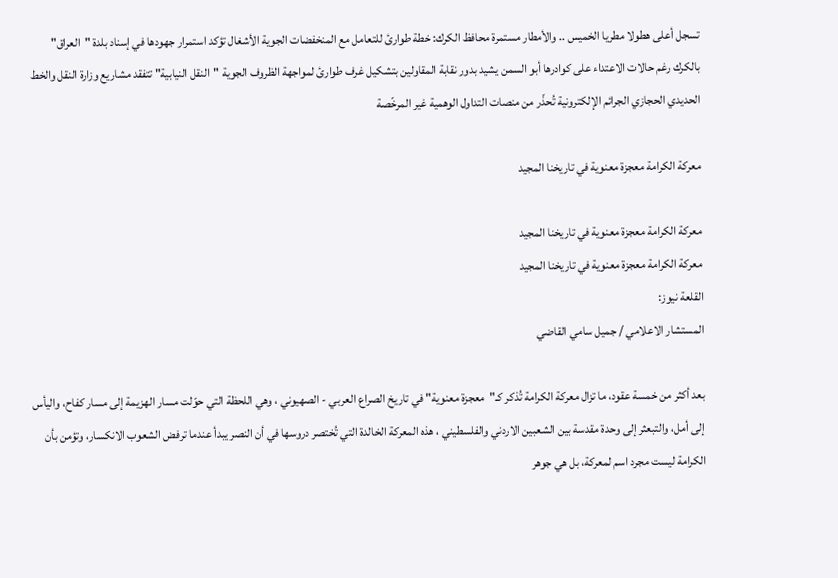تسجل أعلى هطولا مطريا الخميس .. والأمطار مستمرة محافظ الكرك: خطة طوارئ للتعامل مع المنخفضات الجوية الأشغال تؤكد استمرار جهودها في إسناد بلدة "العراق" بالكرك رغم حالات الاعتداء على كوادرها أبو السمن يشيد بدور نقابة المقاولين بتشكيل غرف طوارئ لمواجهة الظروف الجوية "النقل النيابية" تتفقد مشاريع وزارة النقل والخط الحديدي الحجازي الجرائم الإلكترونية تُحذّر من منصات التداول الوهمية غير المرخّصة

معركة الكرامة معجزة معنوية في تاريخنا المجيد

معركة الكرامة معجزة معنوية في تاريخنا المجيد
معركة الكرامة معجزة معنوية في تاريخنا المجيد
القلعة نيوز:
المستشار الاعلامي / جميل سامي القاضي

بعد أكثر من خمسة عقود، ما تزال معركة الكرامة تُذكر كـ"معجزة معنوية" في تاريخ الصراع العربي - الصهيوني ، وهي اللحظة التي حوّلت مسار الهزيمة إلى مسار كفاح، واليأس إلى أمل، والتبعثر إلى وحدة مقدسة بين الشعبين الاردني والفلسطيني ، هذه المعركة الخالدة التي تُختصر دروسها في أن النصر يبدأ عندما ترفض الشعوب الانكسار، وتؤمن بأن الكرامة ليست مجرد اسم لمعركة، بل هي جوهر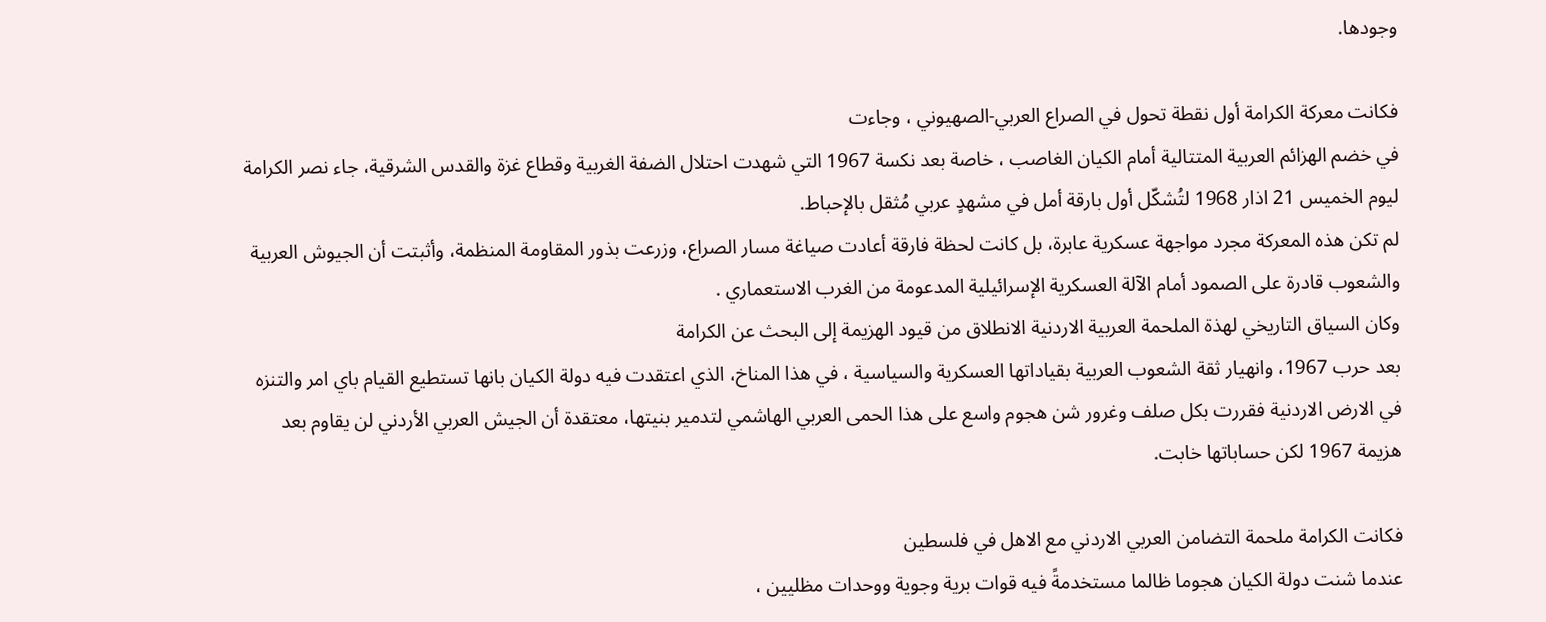وجودها.

فكانت معركة الكرامة أول نقطة تحول في الصراع العربي-الصهيوني ، وجاءت
في خضم الهزائم العربية المتتالية أمام الكيان الغاصب ، خاصة بعد نكسة 1967 التي شهدت احتلال الضفة الغربية وقطاع غزة والقدس الشرقية، جاء نصر الكرامة ليوم الخميس 21 اذار 1968 لتُشكّل أول بارقة أمل في مشهدٍ عربي مُثقل بالإحباط.
لم تكن هذه المعركة مجرد مواجهة عسكرية عابرة، بل كانت لحظة فارقة أعادت صياغة مسار الصراع، وزرعت بذور المقاومة المنظمة، وأثبتت أن الجيوش العربية والشعوب قادرة على الصمود أمام الآلة العسكرية الإسرائيلية المدعومة من الغرب الاستعماري .
وكان السياق التاريخي لهذة الملحمة العربية الاردنية الانطلاق من قيود الهزيمة إلى البحث عن الكرامة
بعد حرب 1967، وانهيار ثقة الشعوب العربية بقياداتها العسكرية والسياسية ، في هذا المناخ، الذي اعتقدت فيه دولة الكيان بانها تستطيع القيام باي امر والتنزه في الارض الاردنية فقررت بكل صلف وغرور شن هجوم واسع على هذا الحمى العربي الهاشمي لتدمير بنيتها، معتقدة أن الجيش العربي الأردني لن يقاوم بعد هزيمة 1967 لكن حساباتها خابت.

فكانت الكرامة ملحمة التضامن العربي الاردني مع الاهل في فلسطين
عندما شنت دولة الكيان هجوما ظالما مستخدمةً فيه قوات برية وجوية ووحدات مظليين ،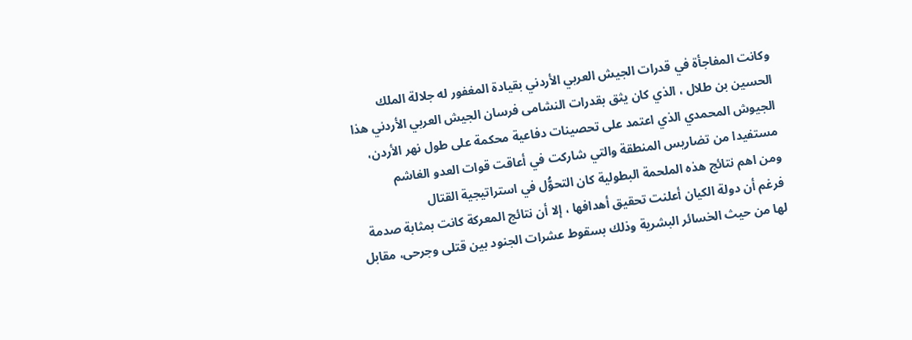وكانت المفاجأة في قدرات الجيش العربي الأردني بقيادة المغفور له جلالة الملك الحسين بن طلال ، الذي كان يثق بقدرات النشامى فرسان الجيش العربي الأردني هذا الجيوش المحمدي الذي اعتمد على تحصينات دفاعية محكمة على طول نهر الأردن، مستفيدا من تضاريس المنطقة والتي شاركت في أعاقت قوات العدو الغاشم
ومن اهم نتائج هذه الملحمة البطولية كان التحوُّل في استراتيجية القتال
فرغم أن دولة الكيان أعلنت تحقيق أهدافها ، إلا أن نتائج المعركة كانت بمثابة صدمة لها من حيث الخسائر البشرية وذلك بسقوط عشرات الجنود بين قتلى وجرحى، مقابل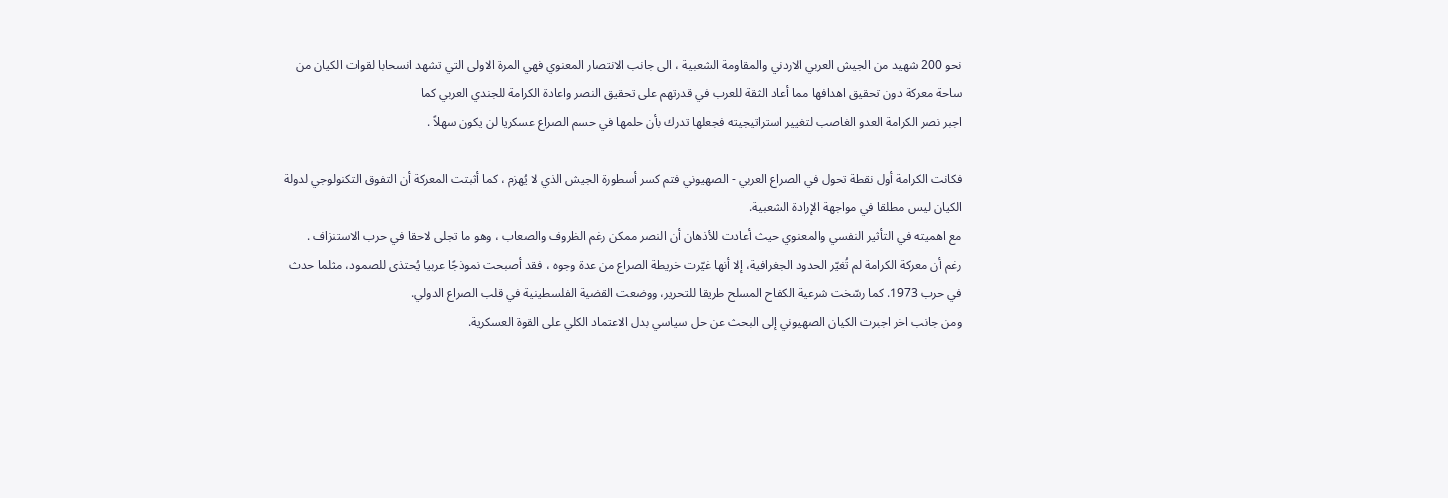نحو 200 شهيد من الجيش العربي الاردني والمقاومة الشعبية ، الى جانب الانتصار المعنوي فهي المرة الاولى التي تشهد انسحابا لقوات الكيان من ساحة معركة دون تحقيق اهدافها مما أعاد الثقة للعرب في قدرتهم على تحقيق النصر واعادة الكرامة للجندي العربي كما
اجبر نصر الكرامة العدو الغاصب لتغيير استراتيجيته فجعلها تدرك بأن حلمها في حسم الصراع عسكريا لن يكون سهلاً .

فكانت الكرامة أول نقطة تحول في الصراع العربي - الصهيوني فتم كسر أسطورة الجيش الذي لا يُهزم ، كما أثبتت المعركة أن التفوق التكنولوجي لدولة الكيان ليس مطلقا في مواجهة الإرادة الشعبية.
مع اهميته في التأثير النفسي والمعنوي حيث أعادت للأذهان أن النصر ممكن رغم الظروف والصعاب ، وهو ما تجلى لاحقا في حرب الاستنزاف .
رغم أن معركة الكرامة لم تُغيّر الحدود الجغرافية، إلا أنها غيّرت خريطة الصراع من عدة وجوه ، فقد أصبحت نموذجًا عربيا يُحتذى للصمود، مثلما حدث في حرب 1973. كما رسّخت شرعية الكفاح المسلح طريقا للتحرير، ووضعت القضية الفلسطينية في قلب الصراع الدولي.
ومن جانب اخر اجبرت الكيان الصهيوني إلى البحث عن حل سياسي بدل الاعتماد الكلي على القوة العسكرية.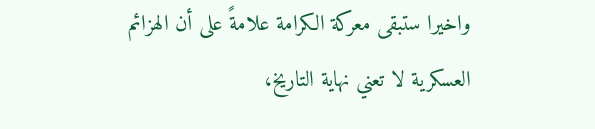واخيرا ستبقى معركة الكرامة علامةً على أن الهزائم العسكرية لا تعني نهاية التاريخ،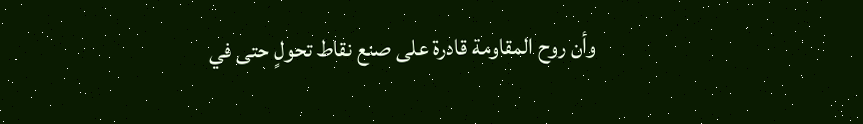وأن روح المقاومة قادرة على صنع نقاط تحولٍ حتى في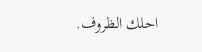احلك الظروف.